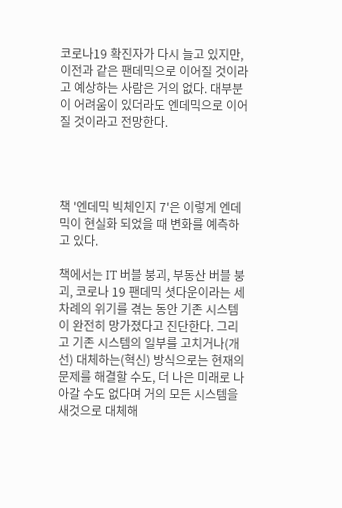코로나19 확진자가 다시 늘고 있지만, 이전과 같은 팬데믹으로 이어질 것이라고 예상하는 사람은 거의 없다. 대부분이 어려움이 있더라도 엔데믹으로 이어질 것이라고 전망한다.




책 '엔데믹 빅체인지 7'은 이렇게 엔데믹이 현실화 되었을 때 변화를 예측하고 있다.

책에서는 IT 버블 붕괴, 부동산 버블 붕괴, 코로나 19 팬데믹 셧다운이라는 세 차례의 위기를 겪는 동안 기존 시스템이 완전히 망가졌다고 진단한다. 그리고 기존 시스템의 일부를 고치거나(개선) 대체하는(혁신) 방식으로는 현재의 문제를 해결할 수도, 더 나은 미래로 나아갈 수도 없다며 거의 모든 시스템을 새것으로 대체해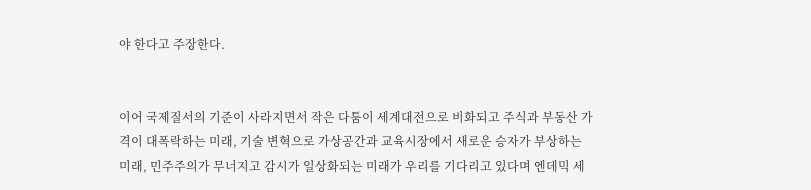야 한다고 주장한다.


이어 국제질서의 기준이 사라지면서 작은 다툼이 세계대전으로 비화되고 주식과 부동산 가격이 대폭락하는 미래, 기술 변혁으로 가상공간과 교육시장에서 새로운 승자가 부상하는 미래, 민주주의가 무너지고 감시가 일상화되는 미래가 우리를 기다리고 있다며 엔데믹 세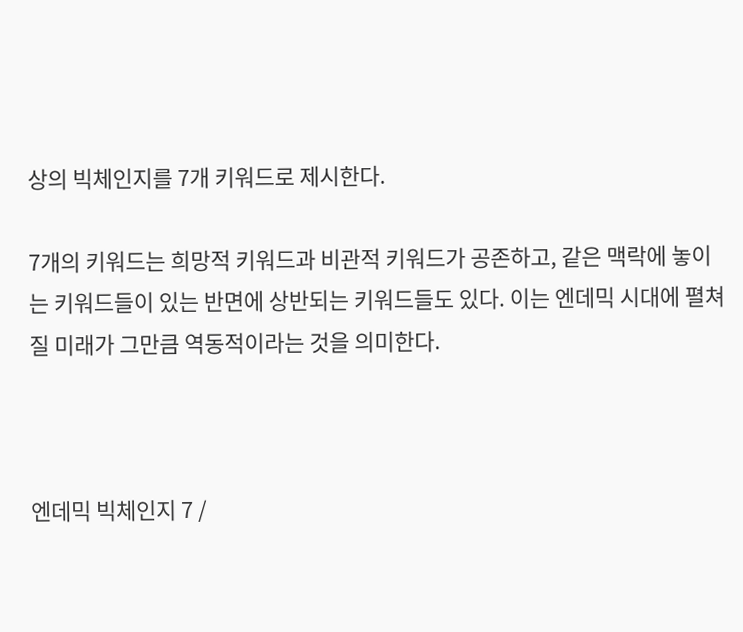상의 빅체인지를 7개 키워드로 제시한다.

7개의 키워드는 희망적 키워드과 비관적 키워드가 공존하고, 같은 맥락에 놓이는 키워드들이 있는 반면에 상반되는 키워드들도 있다. 이는 엔데믹 시대에 펼쳐질 미래가 그만큼 역동적이라는 것을 의미한다.



엔데믹 빅체인지 7 /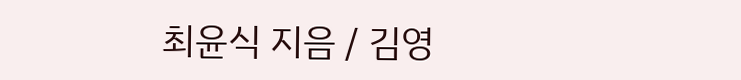최윤식 지음 / 김영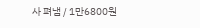사 펴냄 / 1만6800원